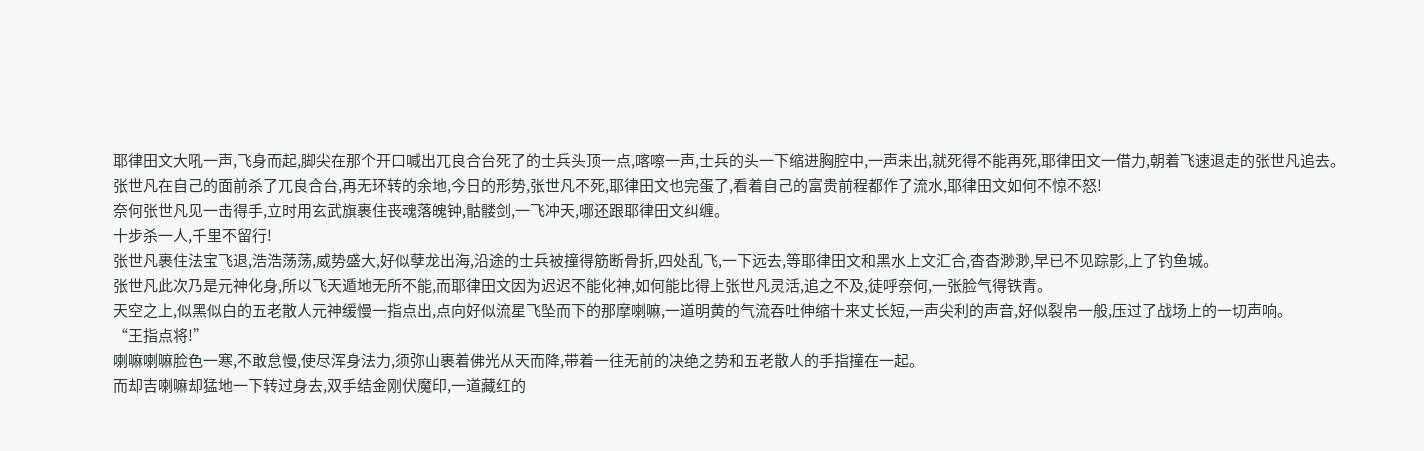耶律田文大吼一声,飞身而起,脚尖在那个开口喊出兀良合台死了的士兵头顶一点,喀嚓一声,士兵的头一下缩进胸腔中,一声未出,就死得不能再死,耶律田文一借力,朝着飞速退走的张世凡追去。
张世凡在自己的面前杀了兀良合台,再无环转的余地,今日的形势,张世凡不死,耶律田文也完蛋了,看着自己的富贵前程都作了流水,耶律田文如何不惊不怒!
奈何张世凡见一击得手,立时用玄武旗裹住丧魂落魄钟,骷髅剑,一飞冲天,哪还跟耶律田文纠缠。
十步杀一人,千里不留行!
张世凡裹住法宝飞退,浩浩荡荡,威势盛大,好似孽龙出海,沿途的士兵被撞得筋断骨折,四处乱飞,一下远去,等耶律田文和黑水上文汇合,杳杳渺渺,早已不见踪影,上了钓鱼城。
张世凡此次乃是元神化身,所以飞天遁地无所不能,而耶律田文因为迟迟不能化神,如何能比得上张世凡灵活,追之不及,徒呼奈何,一张脸气得铁青。
天空之上,似黑似白的五老散人元神缓慢一指点出,点向好似流星飞坠而下的那摩喇嘛,一道明黄的气流吞吐伸缩十来丈长短,一声尖利的声音,好似裂帛一般,压过了战场上的一切声响。
“王指点将!”
喇嘛喇嘛脸色一寒,不敢怠慢,使尽浑身法力,须弥山裹着佛光从天而降,带着一往无前的决绝之势和五老散人的手指撞在一起。
而却吉喇嘛却猛地一下转过身去,双手结金刚伏魔印,一道藏红的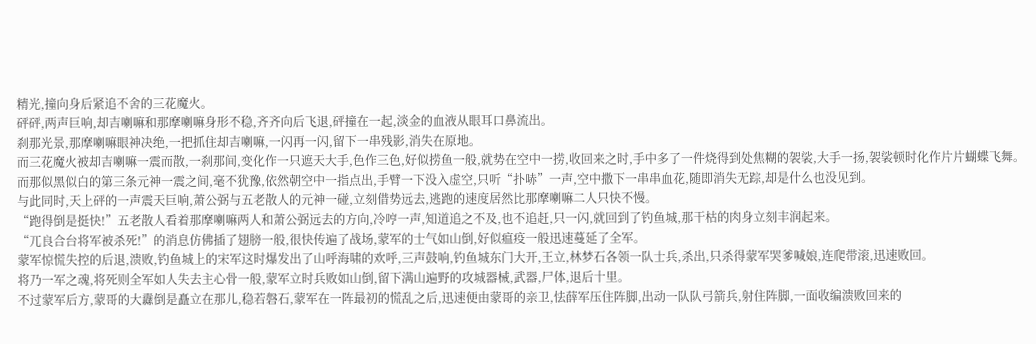精光,撞向身后紧追不舍的三花魔火。
砰砰,两声巨响,却吉喇嘛和那摩喇嘛身形不稳,齐齐向后飞退,砰撞在一起,淡金的血液从眼耳口鼻流出。
刹那光景,那摩喇嘛眼神决绝,一把抓住却吉喇嘛,一闪再一闪,留下一串残影,消失在原地。
而三花魔火被却吉喇嘛一震而散,一刹那间,变化作一只遮天大手,色作三色,好似捞鱼一般,就势在空中一捞,收回来之时,手中多了一件烧得到处焦糊的袈裟,大手一扬,袈裟顿时化作片片蝴蝶飞舞。
而那似黑似白的第三条元神一震之间,毫不犹豫,依然朝空中一指点出,手臂一下没入虚空,只听“扑哧”一声,空中撒下一串串血花,随即消失无踪,却是什么也没见到。
与此同时,天上砰的一声震天巨响,萧公弼与五老散人的元神一碰,立刻借势远去,逃跑的速度居然比那摩喇嘛二人只快不慢。
“跑得倒是挺快!”五老散人看着那摩喇嘛两人和萧公弼远去的方向,冷哼一声,知道追之不及,也不追赶,只一闪,就回到了钓鱼城,那干枯的肉身立刻丰润起来。
“兀良合台将军被杀死!”的消息仿佛插了翅膀一般,很快传遍了战场,蒙军的士气如山倒,好似瘟疫一般迅速蔓延了全军。
蒙军惊慌失控的后退,溃败,钓鱼城上的宋军这时爆发出了山呼海啸的欢呼,三声鼓响,钓鱼城东门大开,王立,林梦石各领一队士兵,杀出,只杀得蒙军哭爹喊娘,连爬带滚,迅速败回。
将乃一军之魂,将死则全军如人失去主心骨一般,蒙军立时兵败如山倒,留下满山遍野的攻城器械,武器,尸体,退后十里。
不过蒙军后方,蒙哥的大纛倒是矗立在那儿,稳若磐石,蒙军在一阵最初的慌乱之后,迅速便由蒙哥的亲卫,怯薛军压住阵脚,出动一队队弓箭兵,射住阵脚,一面收编溃败回来的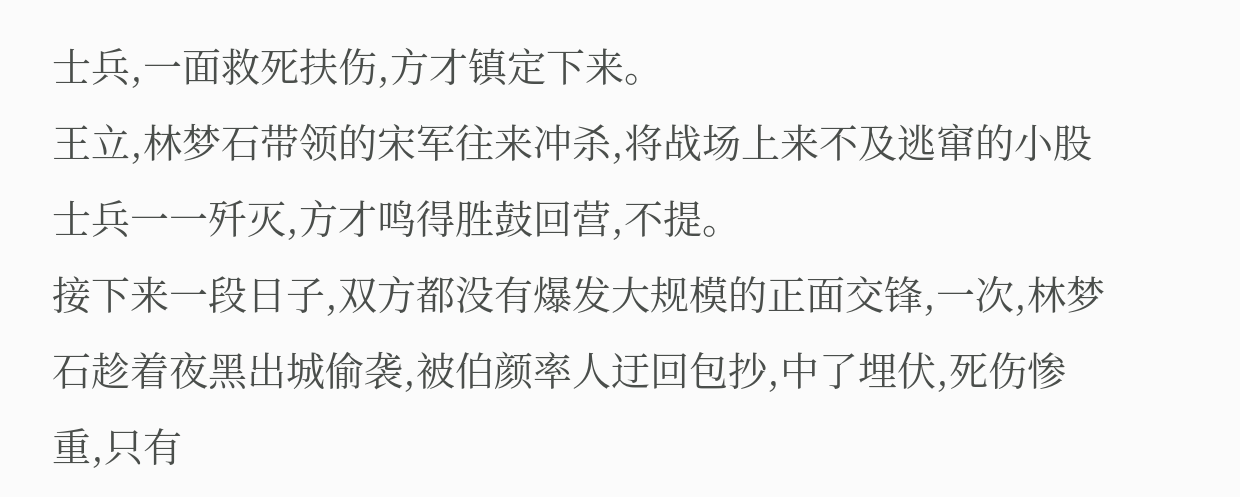士兵,一面救死扶伤,方才镇定下来。
王立,林梦石带领的宋军往来冲杀,将战场上来不及逃窜的小股士兵一一歼灭,方才鸣得胜鼓回营,不提。
接下来一段日子,双方都没有爆发大规模的正面交锋,一次,林梦石趁着夜黑出城偷袭,被伯颜率人迂回包抄,中了埋伏,死伤惨重,只有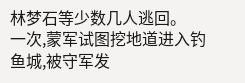林梦石等少数几人逃回。
一次,蒙军试图挖地道进入钓鱼城,被守军发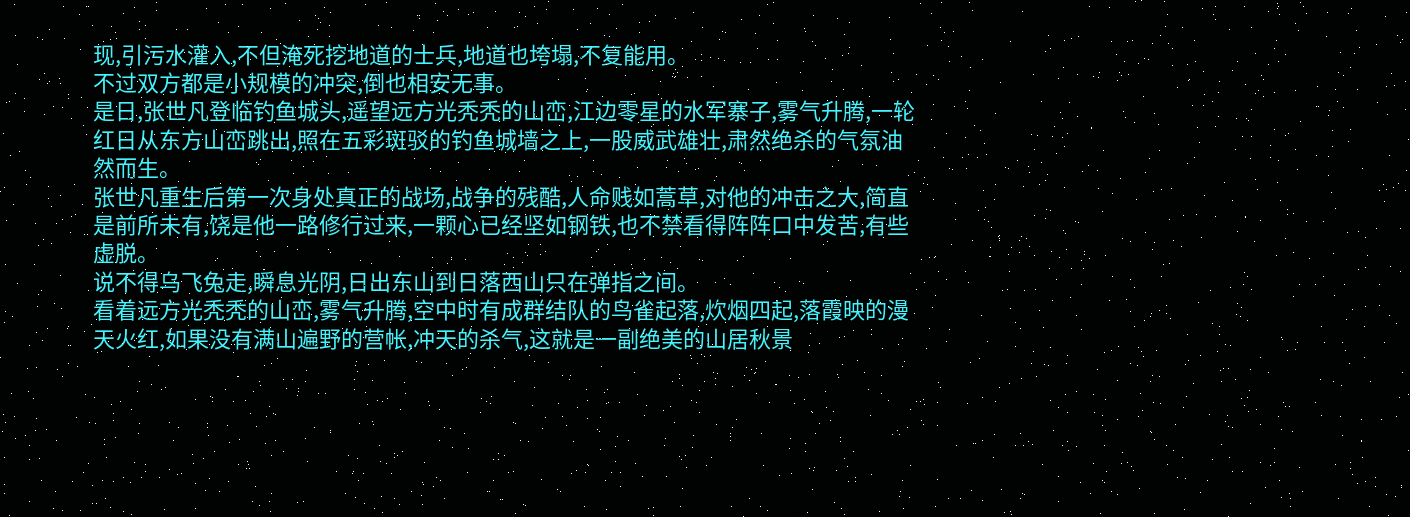现,引污水灌入,不但淹死挖地道的士兵,地道也垮塌,不复能用。
不过双方都是小规模的冲突,倒也相安无事。
是日,张世凡登临钓鱼城头,遥望远方光秃秃的山峦,江边零星的水军寨子,雾气升腾,一轮红日从东方山峦跳出,照在五彩斑驳的钓鱼城墙之上,一股威武雄壮,肃然绝杀的气氛油然而生。
张世凡重生后第一次身处真正的战场,战争的残酷,人命贱如蒿草,对他的冲击之大,简直是前所未有,饶是他一路修行过来,一颗心已经坚如钢铁,也不禁看得阵阵口中发苦,有些虚脱。
说不得乌飞兔走,瞬息光阴,日出东山到日落西山只在弹指之间。
看着远方光秃秃的山峦,雾气升腾,空中时有成群结队的鸟雀起落,炊烟四起,落霞映的漫天火红,如果没有满山遍野的营帐,冲天的杀气,这就是一副绝美的山居秋景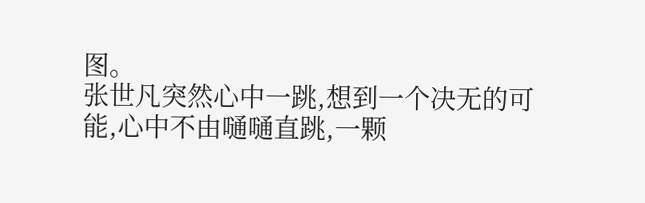图。
张世凡突然心中一跳,想到一个决无的可能,心中不由嗵嗵直跳,一颗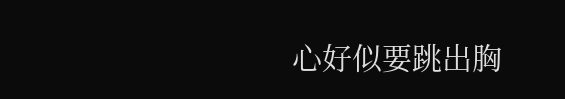心好似要跳出胸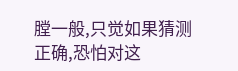膛一般,只觉如果猜测正确,恐怕对这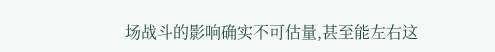场战斗的影响确实不可估量,甚至能左右这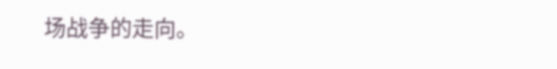场战争的走向。